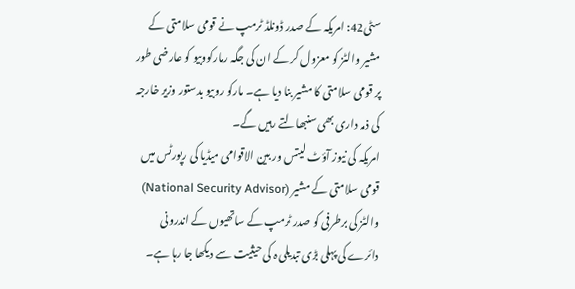سٹی42: امریکہ کے صدر ڈونلڈ ٹرمپ نے قومی سلامتی کے مشیر والٹز کو معزول کر کے ان کی جگہ رمارکووبیو کو عارضی طور پر قومی سلامتی کا مشیر بنا دیا ہے۔ مارکو روبیو بدستور وزیر خارجہ کی ذمہ داری بھی سنبھالتے رہیں گے۔
امریکہ کی نیوز آؤٹ لیتس ور بین الاقوامی میڈیا کی رپورٹس میں قومی سلامتی کے مشیر (National Security Advisor) والٹز کی برطرفی کو صدر ٹرمپ کے ساتھیوں کے اندرونی دائرے کی پہلی بڑی تبدیلی ہ کی حیثیت سے دیکھا جا رہا ہے۔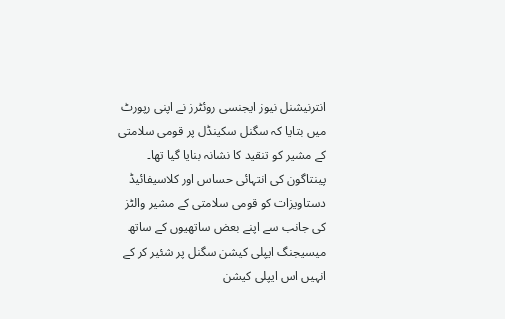انترنیشنل نیوز ایجنسی روئٹرز نے اپنی رپورٹ میں بتایا کہ سگنل سکینڈل پر قومی سلامتی کے مشیر کو تنقید کا نشانہ بنایا گیا تھا۔
پینتاگون کی انتہائی حساس اور کلاسیفائیڈ دستاویزات کو قومی سلامتی کے مشیر والٹز کی جانب سے اپنے بعض ساتھیوں کے ساتھ میسیجنگ ایپلی کیشن سگنل پر شئیر کر کے انہیں اس ایپلی کیشن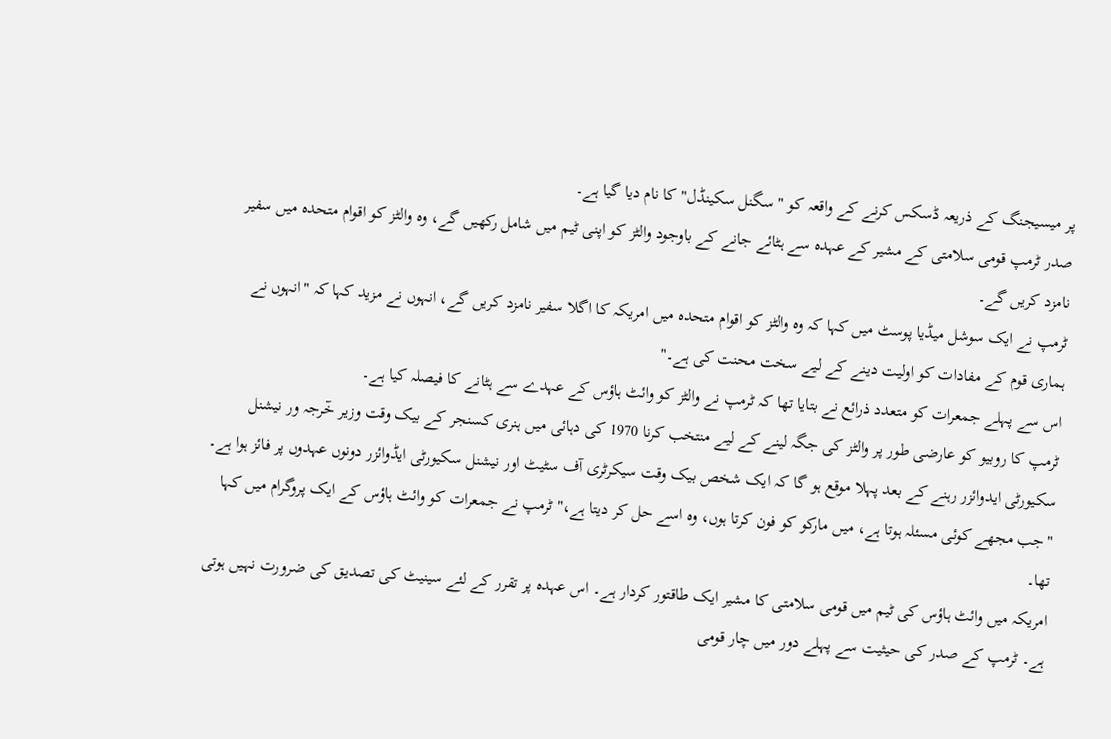پر میسیجنگ کے ذریعہ ڈسکس کرنے کے واقعہ کو "سگنل سکینڈل" کا نام دیا گیا ہے۔
صدر ٹرمپ قومی سلامتی کے مشیر کے عہدہ سے ہٹائے جانے کے باوجود والٹز کو اپنی ٹیم میں شامل رکھیں گے، وہ والٹز کو اقوام متحدہ میں سفیر نامزد کریں گے۔
ٹرمپ نے ایک سوشل میڈیا پوسٹ میں کہا کہ وہ والٹز کو اقوام متحدہ میں امریکہ کا اگلا سفیر نامزد کریں گے، انہوں نے مزید کہا کہ "انہوں نے ہماری قوم کے مفادات کو اولیت دینے کے لیے سخت محنت کی ہے۔"
اس سے پہلے جمعرات کو متعدد ذرائع نے بتایا تھا کہ ٹرمپ نے والٹز کو وائٹ ہاؤس کے عہدے سے ہٹانے کا فیصلہ کیا ہے۔
ٹرمپ کا روبیو کو عارضی طور پر والٹز کی جگہ لینے کے لیے منتخب کرنا 1970 کی دہائی میں ہنری کسنجر کے بیک وقت وزیر خٓرجہ ور نیشنل سکیورٹی ایدوائزر رہنے کے بعد پہلا موقع ہو گا کہ ایک شخص بیک وقت سیکرٹری آف سٹیٹ اور نیشنل سکیورٹی ایڈوائزر دونوں عہدوں پر فائز ہوا ہے۔
"جب مجھے کوئی مسئلہ ہوتا ہے، میں مارکو کو فون کرتا ہوں، وہ اسے حل کر دیتا ہے،" ٹرمپ نے جمعرات کو وائٹ ہاؤس کے ایک پروگرام میں کہا تھا۔
امریکہ میں وائٹ ہاؤس کی ٹیم میں قومی سلامتی کا مشیر ایک طاقتور کردار ہے۔ اس عہدہ پر تقرر کے لئے سینیٹ کی تصدیق کی ضرورت نہیں ہوتی ہے۔ ٹرمپ کے صدر کی حیثیت سے پہلے دور میں چار قومی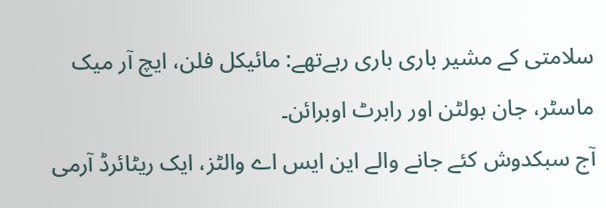سلامتی کے مشیر باری باری رہےتھے: مائیکل فلن، ایچ آر میک ماسٹر، جان بولٹن اور رابرٹ اوبرائن۔
آج سبکدوش کئے جانے والے این ایس اے والٹز، ایک ریٹائرڈ آرمی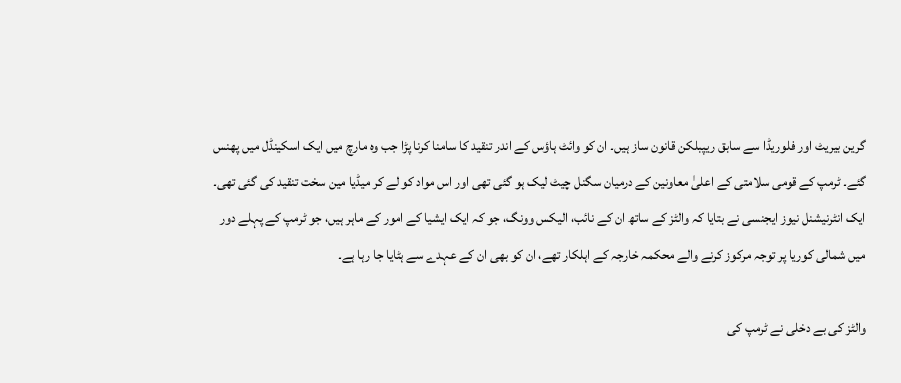گرین بیریٹ اور فلوریڈا سے سابق ریپبلکن قانون ساز ہیں۔ ان کو وائٹ ہاؤس کے اندر تنقید کا سامنا کرنا پڑا جب وہ مارچ میں ایک اسکینڈل میں پھنس گئے۔ ٹرمپ کے قومی سلامتی کے اعلیٰ معاونین کے درمیان سگنل چیٹ لیک ہو گئی تھی اور اس مواد کو لے کر میڈیا مین سخت تنقید کی گئی تھی۔
ایک انٹرنیشنل نیوز ایجنسی نے بتایا کہ والٹز کے ساتھ ان کے نائب، الیکس وونگ، جو کہ ایک ایشیا کے امور کے ماہر ہیں، جو ٹرمپ کے پہلے دور میں شمالی کوریا پر توجہ مرکوز کرنے والے محکمہ خارجہ کے اہلکار تھے، ان کو بھی ان کے عہدے سے ہٹایا جا رہا ہے۔

والٹز کی بے دخلی نے ٹرمپ کی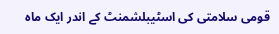قومی سلامتی کی اسٹیبلشمنٹ کے اندر ایک ماہ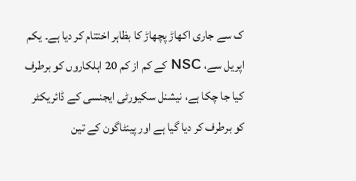ک سے جاری اکھاڑ پچھاڑ کا بظاہر اختتام کر دیا ہے۔ یکم اپریل سے، NSC کے کم از کم 20 اہلکاروں کو برطرف کیا جا چکا ہے، نیشنل سکیورٹی ایجنسی کے ڈائریکٹر کو برطرف کر دیا گیا ہے اور پینٹاگون کے تین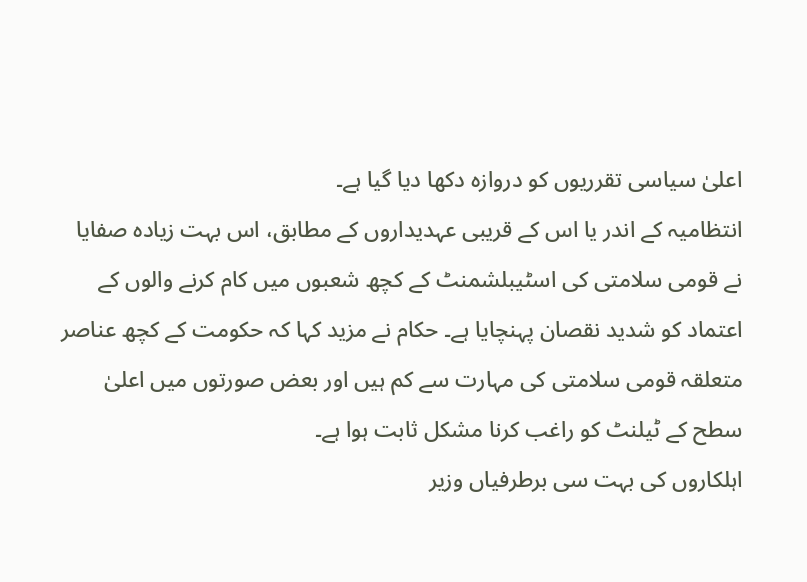اعلیٰ سیاسی تقرریوں کو دروازہ دکھا دیا گیا ہے۔
انتظامیہ کے اندر یا اس کے قریبی عہدیداروں کے مطابق، اس بہت زیادہ صفایا نے قومی سلامتی کی اسٹیبلشمنٹ کے کچھ شعبوں میں کام کرنے والوں کے اعتماد کو شدید نقصان پہنچایا ہے۔ حکام نے مزید کہا کہ حکومت کے کچھ عناصر متعلقہ قومی سلامتی کی مہارت سے کم ہیں اور بعض صورتوں میں اعلیٰ سطح کے ٹیلنٹ کو راغب کرنا مشکل ثابت ہوا ہے۔
اہلکاروں کی بہت سی برطرفیاں وزیر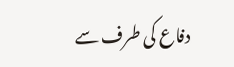دفاع کی طرف سے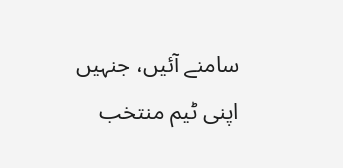سامنے آئیں، جنہیں اپنی ٹیم منتخب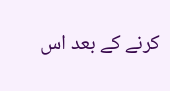کرنے کے بعد اس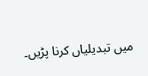میں تبدیلیاں کرنا پڑیں۔